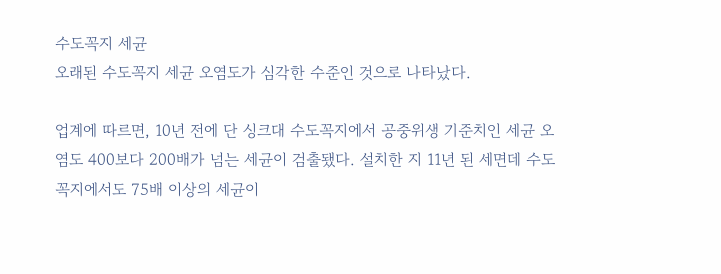수도꼭지 세균
오래된 수도꼭지 세균 오염도가 심각한 수준인 것으로 나타났다.

업계에 따르면, 10년 전에 단 싱크대 수도꼭지에서 공중위생 기준치인 세균 오염도 400보다 200배가 넘는 세균이 검출됐다. 설치한 지 11년 된 세면데 수도꼭지에서도 75배 이상의 세균이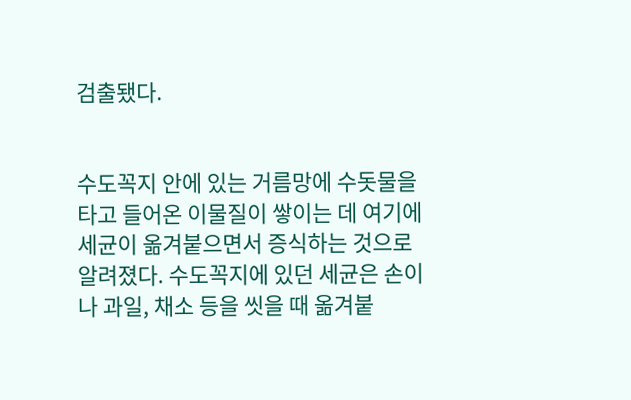검출됐다.


수도꼭지 안에 있는 거름망에 수돗물을 타고 들어온 이물질이 쌓이는 데 여기에 세균이 옮겨붙으면서 증식하는 것으로 알려졌다. 수도꼭지에 있던 세균은 손이나 과일, 채소 등을 씻을 때 옮겨붙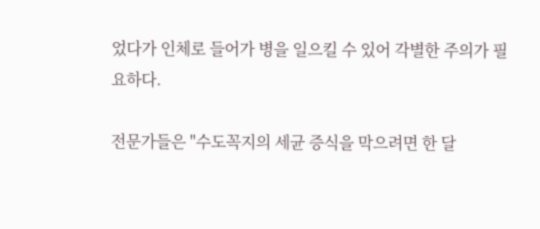었다가 인체로 들어가 병을 일으킬 수 있어 각별한 주의가 필요하다.

전문가들은 "수도꼭지의 세균 증식을 막으려면 한 달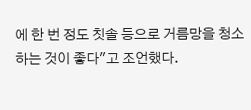에 한 번 정도 칫솔 등으로 거름망을 청소하는 것이 좋다"고 조언했다.